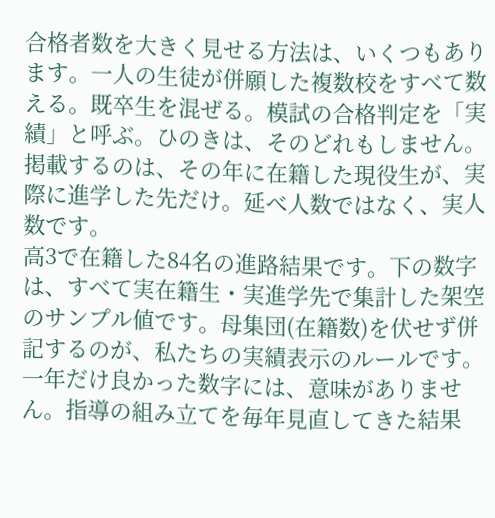合格者数を大きく見せる方法は、いくつもあります。一人の生徒が併願した複数校をすべて数える。既卒生を混ぜる。模試の合格判定を「実績」と呼ぶ。ひのきは、そのどれもしません。掲載するのは、その年に在籍した現役生が、実際に進学した先だけ。延べ人数ではなく、実人数です。
高3で在籍した84名の進路結果です。下の数字は、すべて実在籍生・実進学先で集計した架空のサンプル値です。母集団(在籍数)を伏せず併記するのが、私たちの実績表示のルールです。
一年だけ良かった数字には、意味がありません。指導の組み立てを毎年見直してきた結果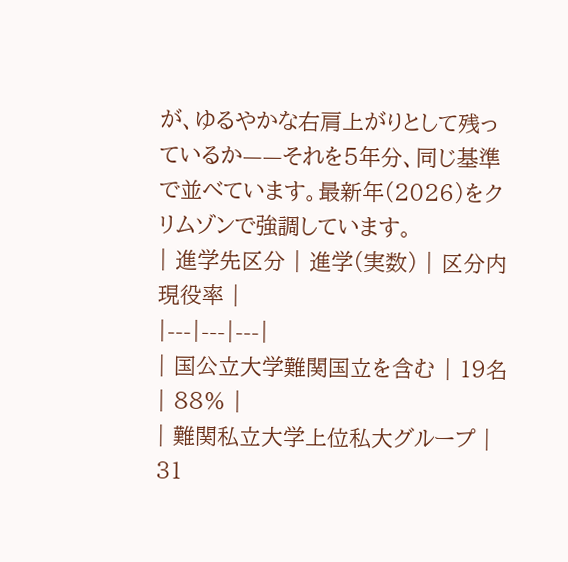が、ゆるやかな右肩上がりとして残っているか——それを5年分、同じ基準で並べています。最新年(2026)をクリムゾンで強調しています。
| 進学先区分 | 進学(実数) | 区分内 現役率 |
|---|---|---|
| 国公立大学難関国立を含む | 19名 | 88% |
| 難関私立大学上位私大グループ | 31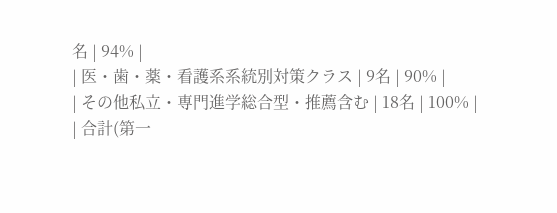名 | 94% |
| 医・歯・薬・看護系系統別対策クラス | 9名 | 90% |
| その他私立・専門進学総合型・推薦含む | 18名 | 100% |
| 合計(第一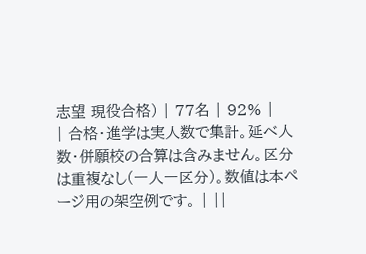志望 現役合格) | 77名 | 92% |
| 合格・進学は実人数で集計。延べ人数・併願校の合算は含みません。区分は重複なし(一人一区分)。数値は本ページ用の架空例です。 | ||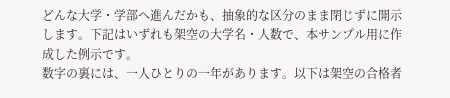どんな大学・学部へ進んだかも、抽象的な区分のまま閉じずに開示します。下記はいずれも架空の大学名・人数で、本サンプル用に作成した例示です。
数字の裏には、一人ひとりの一年があります。以下は架空の合格者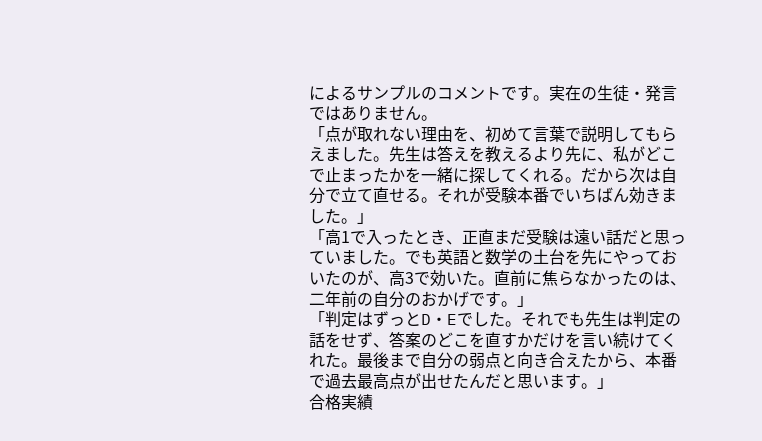によるサンプルのコメントです。実在の生徒・発言ではありません。
「点が取れない理由を、初めて言葉で説明してもらえました。先生は答えを教えるより先に、私がどこで止まったかを一緒に探してくれる。だから次は自分で立て直せる。それが受験本番でいちばん効きました。」
「高1で入ったとき、正直まだ受験は遠い話だと思っていました。でも英語と数学の土台を先にやっておいたのが、高3で効いた。直前に焦らなかったのは、二年前の自分のおかげです。」
「判定はずっとD・Eでした。それでも先生は判定の話をせず、答案のどこを直すかだけを言い続けてくれた。最後まで自分の弱点と向き合えたから、本番で過去最高点が出せたんだと思います。」
合格実績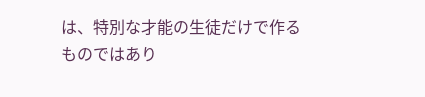は、特別な才能の生徒だけで作るものではあり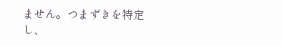ません。つまずきを特定し、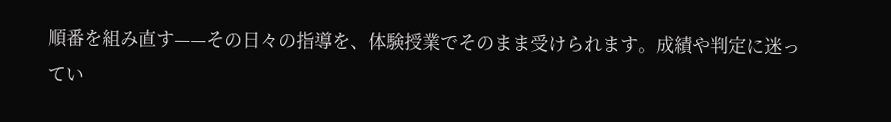順番を組み直す——その日々の指導を、体験授業でそのまま受けられます。成績や判定に迷ってい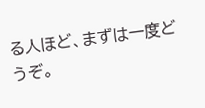る人ほど、まずは一度どうぞ。